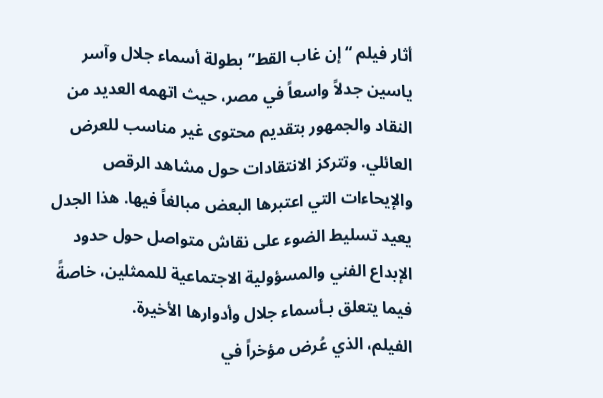أثار فيلم “إن غاب القط” بطولة أسماء جلال وآسر ياسين جدلاً واسعاً في مصر، حيث اتهمه العديد من النقاد والجمهور بتقديم محتوى غير مناسب للعرض العائلي. وتتركز الانتقادات حول مشاهد الرقص والإيحاءات التي اعتبرها البعض مبالغاً فيها. هذا الجدل يعيد تسليط الضوء على نقاش متواصل حول حدود الإبداع الفني والمسؤولية الاجتماعية للممثلين، خاصةً فيما يتعلق بـأسماء جلال وأدوارها الأخيرة.
الفيلم، الذي عُرض مؤخراً في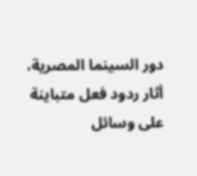دور السينما المصرية، أثار ردود فعل متباينة على وسائل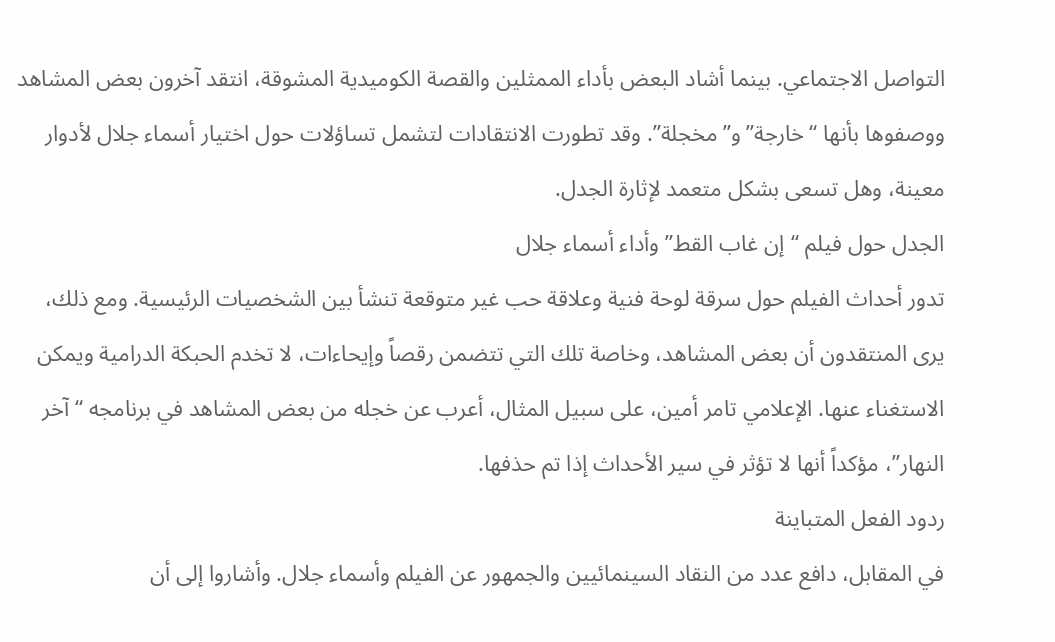التواصل الاجتماعي. بينما أشاد البعض بأداء الممثلين والقصة الكوميدية المشوقة، انتقد آخرون بعض المشاهد ووصفوها بأنها “خارجة” و”مخجلة”. وقد تطورت الانتقادات لتشمل تساؤلات حول اختيار أسماء جلال لأدوار معينة، وهل تسعى بشكل متعمد لإثارة الجدل.
الجدل حول فيلم “إن غاب القط” وأداء أسماء جلال
تدور أحداث الفيلم حول سرقة لوحة فنية وعلاقة حب غير متوقعة تنشأ بين الشخصيات الرئيسية. ومع ذلك، يرى المنتقدون أن بعض المشاهد، وخاصة تلك التي تتضمن رقصاً وإيحاءات، لا تخدم الحبكة الدرامية ويمكن الاستغناء عنها. الإعلامي تامر أمين، على سبيل المثال، أعرب عن خجله من بعض المشاهد في برنامجه “آخر النهار”، مؤكداً أنها لا تؤثر في سير الأحداث إذا تم حذفها.
ردود الفعل المتباينة
في المقابل، دافع عدد من النقاد السينمائيين والجمهور عن الفيلم وأسماء جلال. وأشاروا إلى أن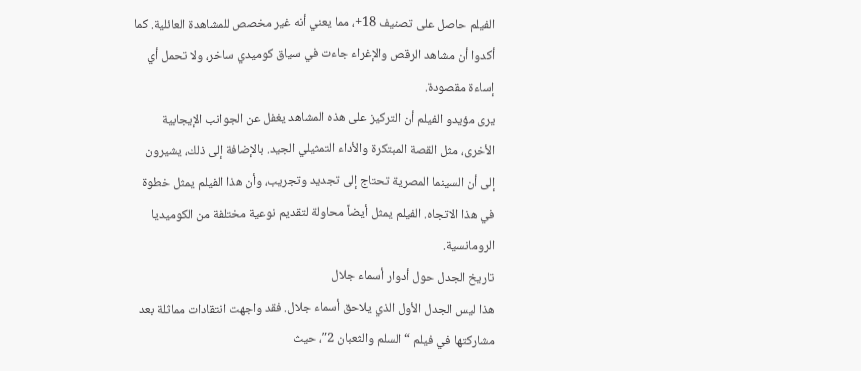الفيلم حاصل على تصنيف 18+، مما يعني أنه غير مخصص للمشاهدة العائلية. كما أكدوا أن مشاهد الرقص والإغراء جاءت في سياق كوميدي ساخر، ولا تحمل أي إساءة مقصودة.
يرى مؤيدو الفيلم أن التركيز على هذه المشاهد يغفل عن الجوانب الإيجابية الأخرى، مثل القصة المبتكرة والأداء التمثيلي الجيد. بالإضافة إلى ذلك، يشيرون إلى أن السينما المصرية تحتاج إلى تجديد وتجريب، وأن هذا الفيلم يمثل خطوة في هذا الاتجاه. الفيلم يمثل أيضاً محاولة لتقديم نوعية مختلفة من الكوميديا الرومانسية.
تاريخ الجدل حول أدوار أسماء جلال
هذا ليس الجدل الأول الذي يلاحق أسماء جلال. فقد واجهت انتقادات مماثلة بعد مشاركتها في فيلم “السلم والثعبان 2″، حيث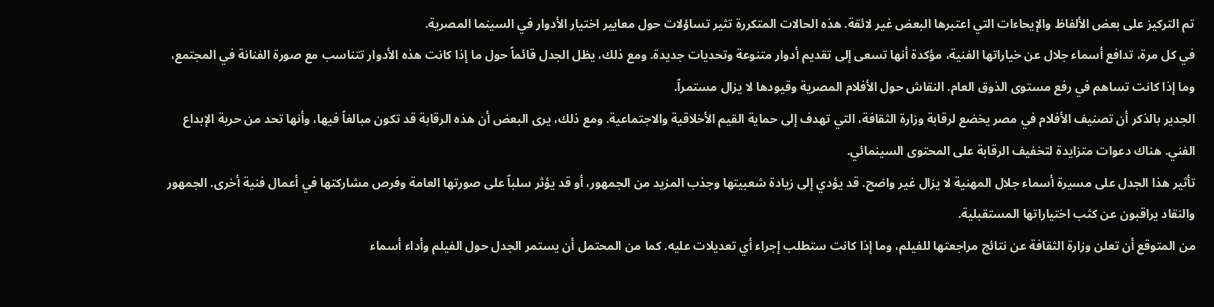تم التركيز على بعض الألفاظ والإيحاءات التي اعتبرها البعض غير لائقة. هذه الحالات المتكررة تثير تساؤلات حول معايير اختيار الأدوار في السينما المصرية.
في كل مرة، تدافع أسماء جلال عن خياراتها الفنية، مؤكدة أنها تسعى إلى تقديم أدوار متنوعة وتحديات جديدة. ومع ذلك، يظل الجدل قائماً حول ما إذا كانت هذه الأدوار تتناسب مع صورة الفنانة في المجتمع، وما إذا كانت تساهم في رفع مستوى الذوق العام. النقاش حول الأفلام المصرية وقيودها لا يزال مستمراً.
الجدير بالذكر أن تصنيف الأفلام في مصر يخضع لرقابة وزارة الثقافة، التي تهدف إلى حماية القيم الأخلاقية والاجتماعية. ومع ذلك، يرى البعض أن هذه الرقابة قد تكون مبالغاً فيها، وأنها تحد من حرية الإبداع الفني. هناك دعوات متزايدة لتخفيف الرقابة على المحتوى السينمائي.
تأثير هذا الجدل على مسيرة أسماء جلال المهنية لا يزال غير واضح. قد يؤدي إلى زيادة شعبيتها وجذب المزيد من الجمهور، أو قد يؤثر سلباً على صورتها العامة وفرص مشاركتها في أعمال فنية أخرى. الجمهور والنقاد يراقبون عن كثب اختياراتها المستقبلية.
من المتوقع أن تعلن وزارة الثقافة عن نتائج مراجعتها للفيلم، وما إذا كانت ستطلب إجراء أي تعديلات عليه. كما من المحتمل أن يستمر الجدل حول الفيلم وأداء أسماء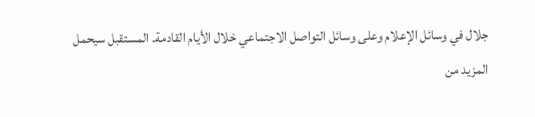جلال في وسائل الإعلام وعلى وسائل التواصل الاجتماعي خلال الأيام القادمة. المستقبل سيحمل المزيد من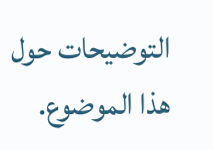التوضيحات حول هذا الموضوع.